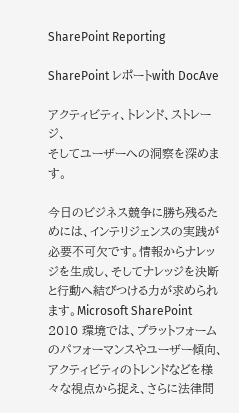SharePoint Reporting

SharePoint レポートwith DocAve

アクティビティ、トレンド、ストレージ、
そしてユーザーへの洞察を深めます。

今日のビジネス競争に勝ち残るためには、インテリジェンスの実践が必要不可欠です。情報からナレッジを生成し、そしてナレッジを決断と行動へ結びつける力が求められます。Microsoft SharePoint 2010 環境では、プラットフォームのパフォーマンスやユーザー傾向、アクティビティのトレンドなどを様々な視点から捉え、さらに法律問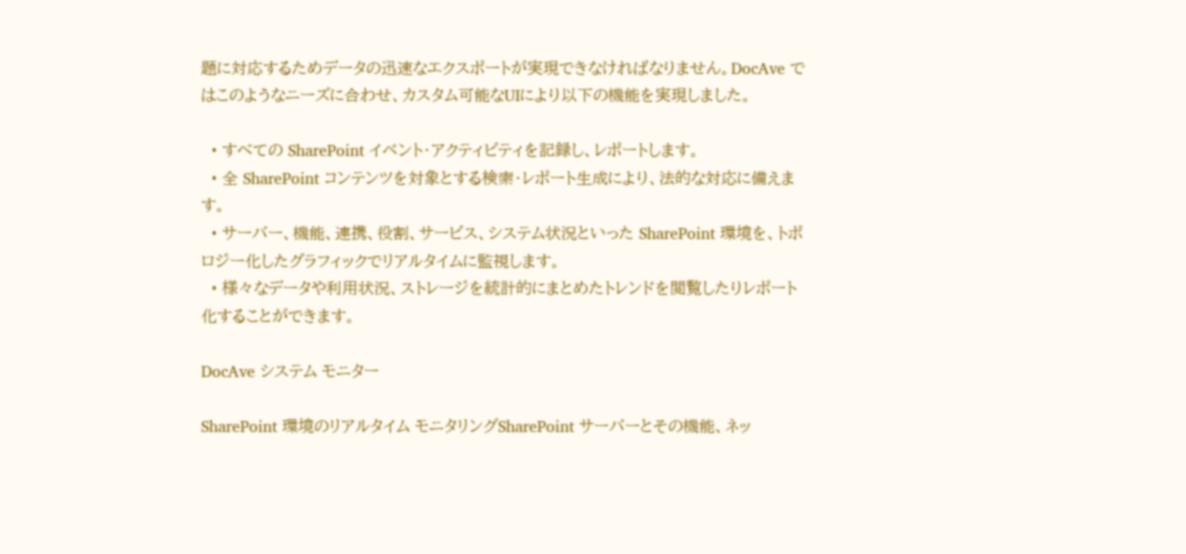題に対応するためデータの迅速なエクスポートが実現できなければなりません。DocAve ではこのようなニーズに合わせ、カスタム可能なUIにより以下の機能を実現しました。

  • すべての SharePoint イベント・アクティビティを記録し、レポートします。
  • 全 SharePoint コンテンツを対象とする検索・レポート生成により、法的な対応に備えます。
  • サーバー、機能、連携、役割、サービス、システム状況といった SharePoint 環境を、トポロジー化したグラフィックでリアルタイムに監視します。
  • 様々なデータや利用状況、ストレージを統計的にまとめたトレンドを閲覧したりレポート化することができます。

DocAve システム モニター

SharePoint 環境のリアルタイム モニタリングSharePoint サーバーとその機能、ネッ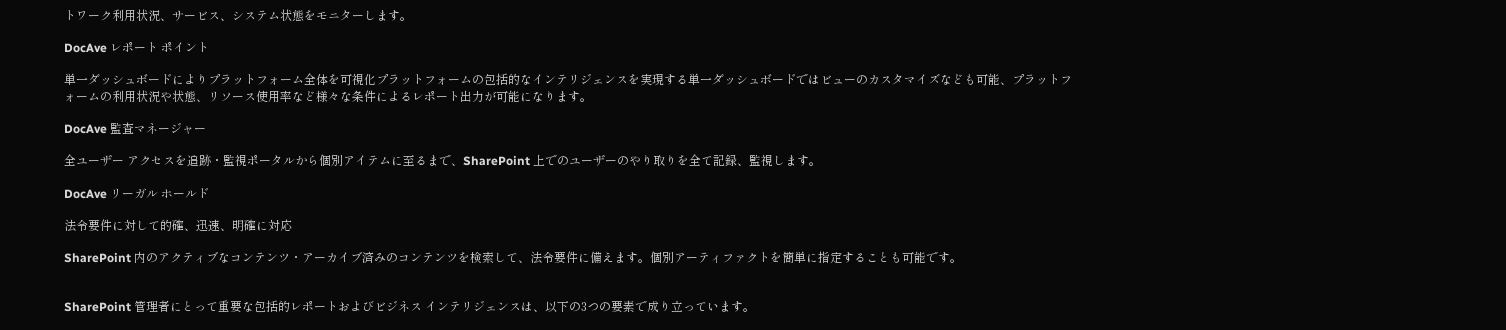トワーク利用状況、サービス、システム状態をモニターします。

DocAve レポート ポイント

単一ダッシュボードによりプラットフォーム全体を可視化プラットフォームの包括的なインテリジェンスを実現する単一ダッシュボードではビューのカスタマイズなども可能、プラットフォームの利用状況や状態、リソース使用率など様々な条件によるレポート出力が可能になります。

DocAve 監査マネージャー

全ユーザー アクセスを追跡・監視ポータルから個別アイテムに至るまで、SharePoint 上でのユーザーのやり取りを全て記録、監視します。

DocAve リーガル ホールド

法令要件に対して的確、迅速、明確に対応

SharePoint 内のアクティブなコンテンツ・アーカイブ済みのコンテンツを検索して、法令要件に備えます。個別アーティファクトを簡単に指定することも可能です。


SharePoint 管理者にとって重要な包括的レポートおよびビジネス インテリジェンスは、以下の3つの要素で成り立っています。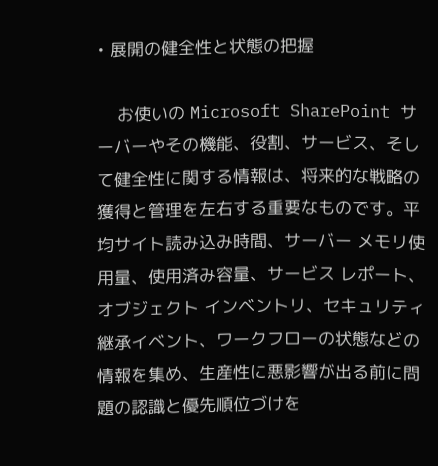• 展開の健全性と状態の把握

    お使いの Microsoft SharePoint サーバーやその機能、役割、サービス、そして健全性に関する情報は、将来的な戦略の獲得と管理を左右する重要なものです。平均サイト読み込み時間、サーバー メモリ使用量、使用済み容量、サービス レポート、オブジェクト インベントリ、セキュリティ継承イベント、ワークフローの状態などの情報を集め、生産性に悪影響が出る前に問題の認識と優先順位づけを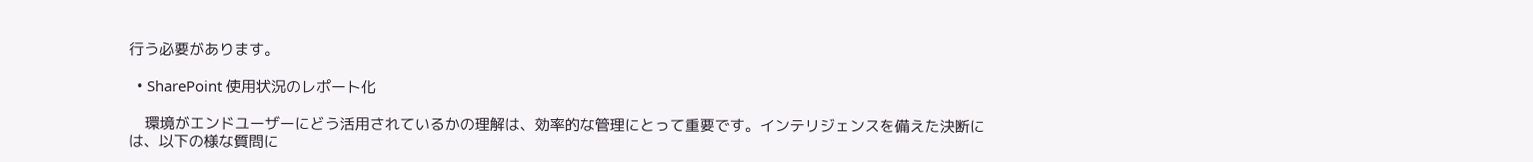行う必要があります。

  • SharePoint 使用状況のレポート化

    環境がエンドユーザーにどう活用されているかの理解は、効率的な管理にとって重要です。インテリジェンスを備えた決断には、以下の様な質問に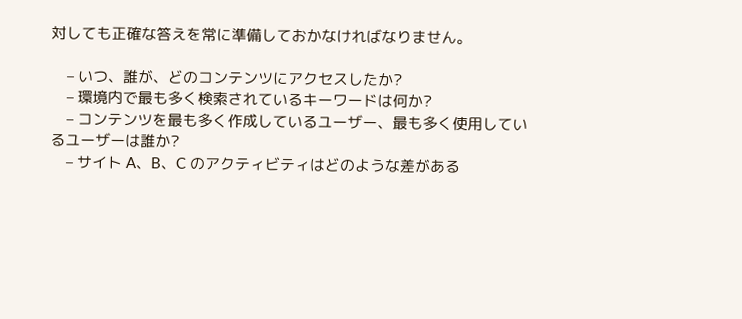対しても正確な答えを常に準備しておかなければなりません。

    – いつ、誰が、どのコンテンツにアクセスしたか?
    – 環境内で最も多く検索されているキーワードは何か?
    – コンテンツを最も多く作成しているユーザー、最も多く使用しているユーザーは誰か?
    – サイト A、B、C のアクティビティはどのような差がある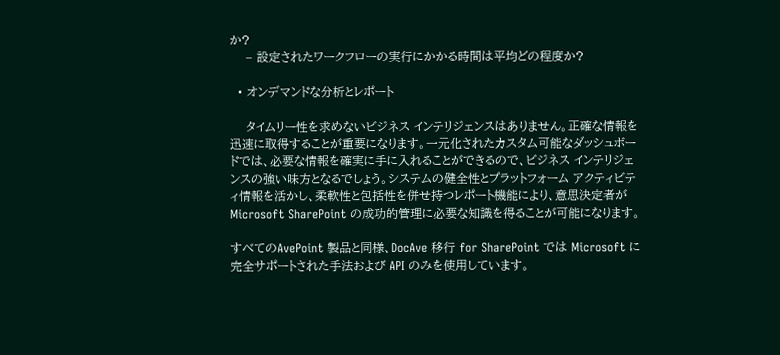か?
    – 設定されたワークフローの実行にかかる時間は平均どの程度か?

  • オンデマンドな分析とレポート

    タイムリー性を求めないビジネス インテリジェンスはありません。正確な情報を迅速に取得することが重要になります。一元化されたカスタム可能なダッシュボードでは、必要な情報を確実に手に入れることができるので、ビジネス インテリジェンスの強い味方となるでしょう。システムの健全性とプラットフォーム アクティビティ情報を活かし、柔軟性と包括性を併せ持つレポート機能により、意思決定者が Microsoft SharePoint の成功的管理に必要な知識を得ることが可能になります。

すべてのAvePoint 製品と同様、DocAve 移行 for SharePoint では Microsoft に完全サポートされた手法および API のみを使用しています。